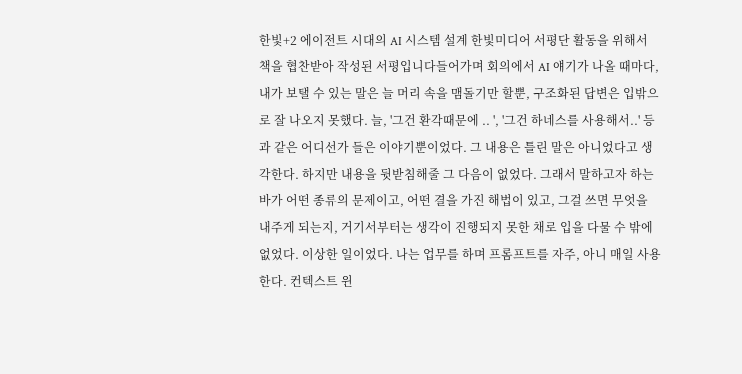한빛+2 에이전트 시대의 AI 시스템 설계 한빛미디어 서평단 활동을 위해서 책을 협찬받아 작성된 서평입니다들어가며 회의에서 AI 얘기가 나올 때마다, 내가 보탤 수 있는 말은 늘 머리 속을 맴돌기만 할뿐, 구조화된 답변은 입밖으로 잘 나오지 못했다. 늘, '그건 환각때문에 .. ', '그건 하네스를 사용해서..' 등과 같은 어디선가 들은 이야기뿐이었다. 그 내용은 틀린 말은 아니었다고 생각한다. 하지만 내용을 뒷받침해줄 그 다음이 없었다. 그래서 말하고자 하는 바가 어떤 종류의 문제이고, 어떤 결을 가진 해법이 있고, 그걸 쓰면 무엇을 내주게 되는지, 거기서부터는 생각이 진행되지 못한 채로 입을 다물 수 밖에 없었다. 이상한 일이었다. 나는 업무를 하며 프롬프트를 자주, 아니 매일 사용한다. 컨텍스트 윈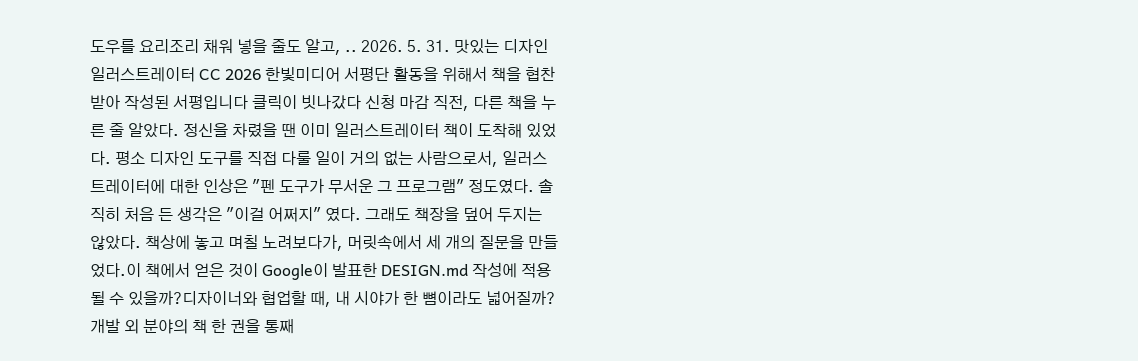도우를 요리조리 채워 넣을 줄도 알고, .. 2026. 5. 31. 맛있는 디자인 일러스트레이터 CC 2026 한빛미디어 서평단 활동을 위해서 책을 협찬받아 작성된 서평입니다 클릭이 빗나갔다 신청 마감 직전, 다른 책을 누른 줄 알았다. 정신을 차렸을 땐 이미 일러스트레이터 책이 도착해 있었다. 평소 디자인 도구를 직접 다룰 일이 거의 없는 사람으로서, 일러스트레이터에 대한 인상은 "펜 도구가 무서운 그 프로그램" 정도였다. 솔직히 처음 든 생각은 "이걸 어쩌지" 였다. 그래도 책장을 덮어 두지는 않았다. 책상에 놓고 며칠 노려보다가, 머릿속에서 세 개의 질문을 만들었다.이 책에서 얻은 것이 Google이 발표한 DESIGN.md 작성에 적용될 수 있을까?디자이너와 협업할 때, 내 시야가 한 뼘이라도 넓어질까?개발 외 분야의 책 한 권을 통째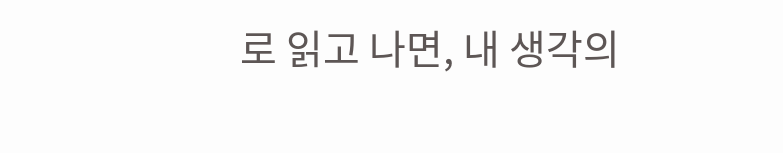로 읽고 나면, 내 생각의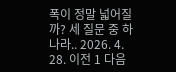폭이 정말 넓어질까? 세 질문 중 하나라.. 2026. 4. 28. 이전 1 다음